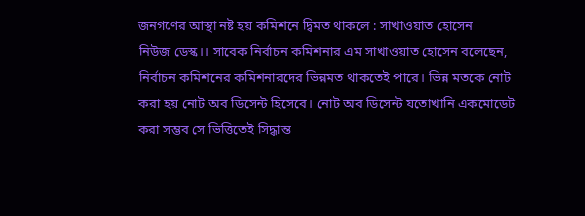জনগণের আস্থা নষ্ট হয় কমিশনে দ্বিমত থাকলে : সাখাওয়াত হোসেন
নিউজ ডেস্ক।। সাবেক নির্বাচন কমিশনার এম সাখাওয়াত হোসেন বলেছেন, নির্বাচন কমিশনের কমিশনারদের ভিন্নমত থাকতেই পারে। ভিন্ন মতকে নোট করা হয় নোট অব ডিসেন্ট হিসেবে। নোট অব ডিসেন্ট যতোখানি একমোডেট করা সম্ভব সে ভিত্তিতেই সিদ্ধান্ত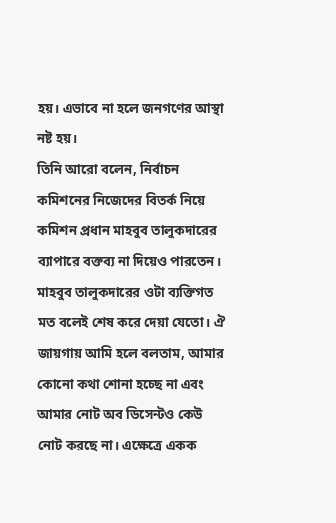হয়। এভাবে না হলে জনগণের আস্থা নষ্ট হয়।
তিনি আরো বলেন, নির্বাচন কমিশনের নিজেদের বিতর্ক নিয়ে কমিশন প্রধান মাহবুব তালুকদারের ব্যাপারে বক্তব্য না দিয়েও পারতেন। মাহবুব তালুকদারের ওটা ব্যক্তিগত মত বলেই শেষ করে দেয়া যেতো। ঐ জায়গায় আমি হলে বলতাম, আমার কোনো কথা শোনা হচ্ছে না এবং আমার নোট অব ডিসেন্টও কেউ নোট করছে না। এক্ষেত্রে একক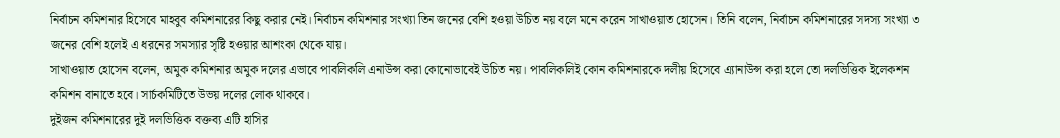নির্বাচন কমিশনার হিসেবে মাহবুব কমিশনারের কিছু করার নেই। নির্বাচন কমিশনার সংখ্যা তিন জনের বেশি হওয়া উচিত নয় বলে মনে করেন সাখাওয়াত হোসেন। তিনি বলেন, নির্বাচন কমিশনারের সদস্য সংখ্যা ৩ জনের বেশি হলেই এ ধরনের সমস্যার সৃষ্টি হওয়ার আশংকা থেকে যায়।
সাখাওয়াত হোসেন বলেন, অমুক কমিশনার অমুক দলের এভাবে পাবলিকলি এনাউন্স করা কোনোভাবেই উচিত নয়। পাবলিকলিই কোন কমিশনারকে দলীয় হিসেবে এ্যানাউন্স করা হলে তো দলভিত্তিক ইলেকশন কমিশন বানাতে হবে। সার্চকমিটিতে উভয় দলের লোক থাকবে।
দুইজন কমিশনারের দুই দলভিত্তিক বক্তব্য এটি হাসির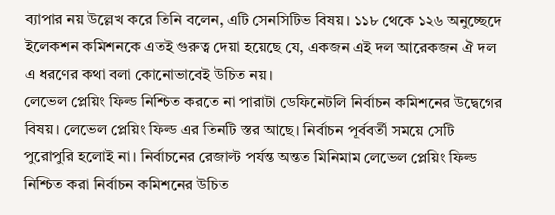ব্যাপার নয় উল্লেখ করে তিনি বলেন, এটি সেনসিটিভ বিষয়। ১১৮ থেকে ১২৬ অনুচ্ছেদে ইলেকশন কমিশনকে এতই গুরুত্ব দেয়া হয়েছে যে, একজন এই দল আরেকজন ঐ দল এ ধরণের কথা বলা কোনোভাবেই উচিত নয়।
লেভেল প্লেয়িং ফিল্ড নিশ্চিত করতে না পারাটা ডেফিনেটলি নির্বাচন কমিশনের উদ্বেগের বিষয়। লেভেল প্লেয়িং ফিল্ড এর তিনটি স্তর আছে। নির্বাচন পূর্ববর্তী সময়ে সেটি পুরোপুরি হলোই না। নির্বাচনের রেজাল্ট পর্যন্ত অন্তত মিনিমাম লেভেল প্লেয়িং ফিল্ড নিশ্চিত করা নির্বাচন কমিশনের উচিত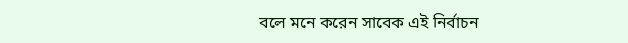বলে মনে করেন সাবেক এই নির্বাচন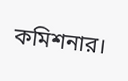কমিশনার।